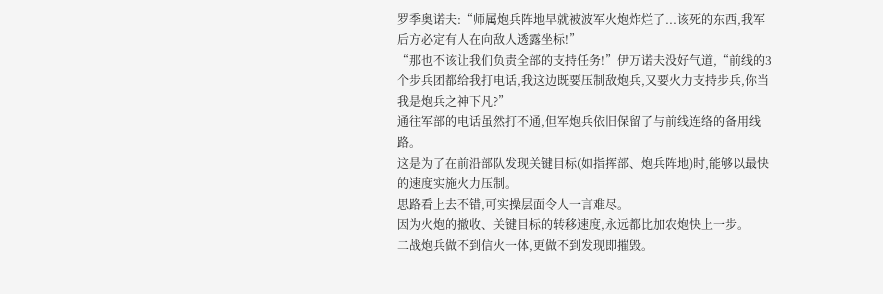罗季奥诺夫:“师属炮兵阵地早就被波军火炮炸烂了...该死的东西,我军后方必定有人在向敌人透露坐标!”
“那也不该让我们负责全部的支持任务!”伊万诺夫没好气道,“前线的3个步兵团都给我打电话,我这边既要压制敌炮兵,又要火力支持步兵,你当我是炮兵之神下凡?”
通往军部的电话虽然打不通,但军炮兵依旧保留了与前线连络的备用线路。
这是为了在前沿部队发现关键目标(如指挥部、炮兵阵地)时,能够以最快的速度实施火力压制。
思路看上去不错,可实操层面令人一言难尽。
因为火炮的撤收、关键目标的转移速度,永远都比加农炮快上一步。
二战炮兵做不到信火一体,更做不到发现即摧毁。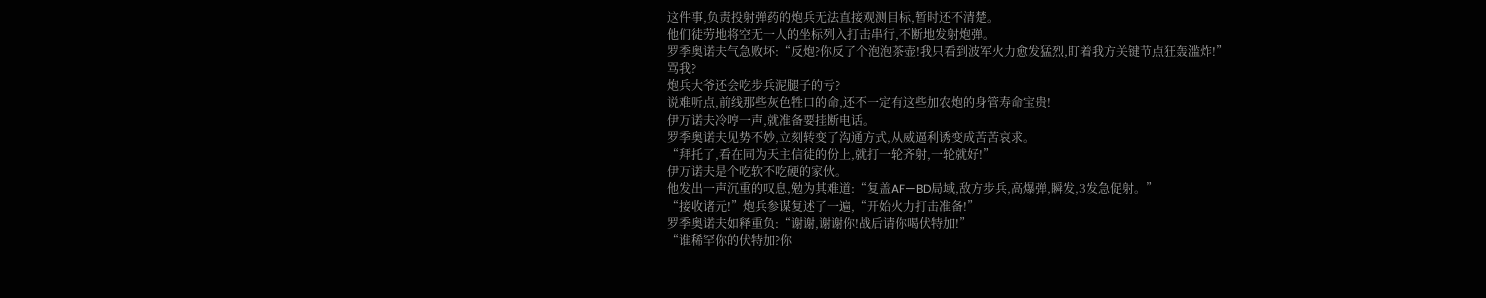这件事,负责投射弹药的炮兵无法直接观测目标,暂时还不清楚。
他们徒劳地将空无一人的坐标列入打击串行,不断地发射炮弹。
罗季奥诺夫气急败坏:“反炮?你反了个泡泡茶壶!我只看到波军火力愈发猛烈,盯着我方关键节点狂轰滥炸!”
骂我?
炮兵大爷还会吃步兵泥腿子的亏?
说难听点,前线那些灰色牲口的命,还不一定有这些加农炮的身管寿命宝贵!
伊万诺夫冷哼一声,就准备要挂断电话。
罗季奥诺夫见势不妙,立刻转变了沟通方式,从威逼利诱变成苦苦哀求。
“拜托了,看在同为天主信徒的份上,就打一轮齐射,一轮就好!”
伊万诺夫是个吃软不吃硬的家伙。
他发出一声沉重的叹息,勉为其难道:“复盖AF—BD局域,敌方步兵,高爆弹,瞬发,3发急促射。”
“接收诸元!”炮兵参谋复述了一遍,“开始火力打击准备!”
罗季奥诺夫如释重负:“谢谢,谢谢你!战后请你喝伏特加!”
“谁稀罕你的伏特加?你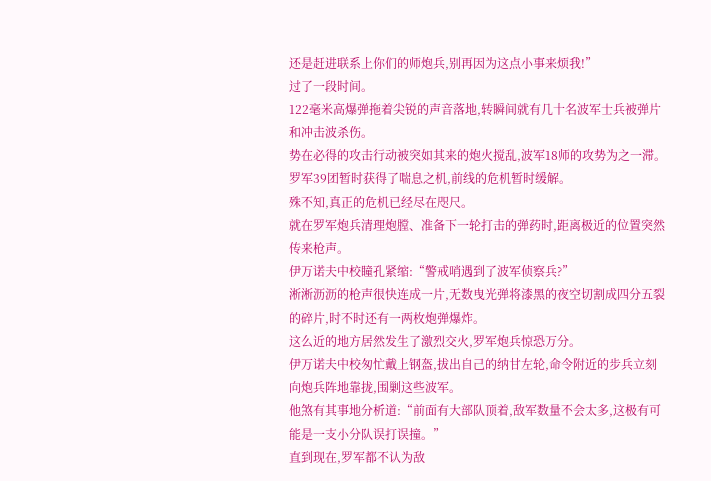还是赶进联系上你们的师炮兵,别再因为这点小事来烦我!”
过了一段时间。
122毫米高爆弹拖着尖锐的声音落地,转瞬间就有几十名波军士兵被弹片和冲击波杀伤。
势在必得的攻击行动被突如其来的炮火搅乱,波军18师的攻势为之一滞。
罗军39团暂时获得了喘息之机,前线的危机暂时缓解。
殊不知,真正的危机已经尽在咫尺。
就在罗军炮兵清理炮膛、准备下一轮打击的弹药时,距离极近的位置突然传来枪声。
伊万诺夫中校瞳孔紧缩:“警戒哨遇到了波军侦察兵?”
淅淅沥沥的枪声很快连成一片,无数曳光弹将漆黑的夜空切割成四分五裂的碎片,时不时还有一两枚炮弹爆炸。
这么近的地方居然发生了激烈交火,罗军炮兵惊恐万分。
伊万诺夫中校匆忙戴上钢盔,拔出自己的纳甘左轮,命令附近的步兵立刻向炮兵阵地靠拢,围剿这些波军。
他煞有其事地分析道:“前面有大部队顶着,敌军数量不会太多,这极有可能是一支小分队误打误撞。”
直到现在,罗军都不认为敌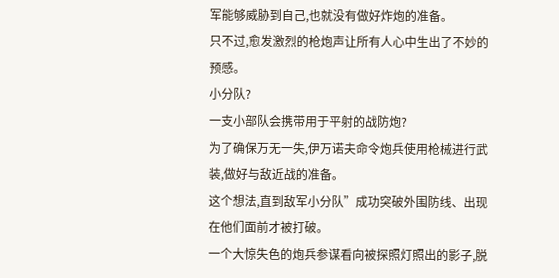军能够威胁到自己,也就没有做好炸炮的准备。
只不过,愈发激烈的枪炮声让所有人心中生出了不妙的预感。
小分队?
一支小部队会携带用于平射的战防炮?
为了确保万无一失,伊万诺夫命令炮兵使用枪械进行武装,做好与敌近战的准备。
这个想法,直到敌军小分队”成功突破外围防线、出现在他们面前才被打破。
一个大惊失色的炮兵参谋看向被探照灯照出的影子,脱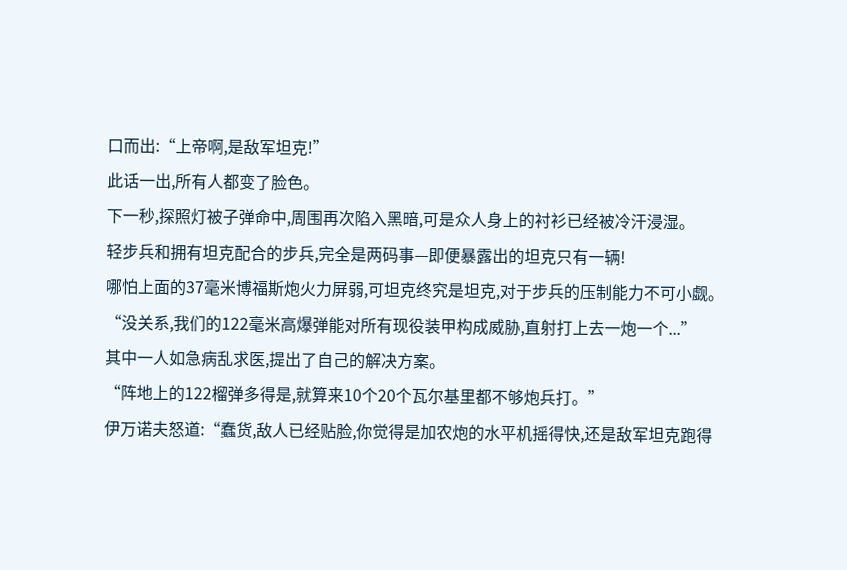口而出:“上帝啊,是敌军坦克!”
此话一出,所有人都变了脸色。
下一秒,探照灯被子弹命中,周围再次陷入黑暗,可是众人身上的衬衫已经被冷汗浸湿。
轻步兵和拥有坦克配合的步兵,完全是两码事—即便暴露出的坦克只有一辆!
哪怕上面的37毫米博福斯炮火力屏弱,可坦克终究是坦克,对于步兵的压制能力不可小觑。
“没关系,我们的122毫米高爆弹能对所有现役装甲构成威胁,直射打上去一炮一个...”
其中一人如急病乱求医,提出了自己的解决方案。
“阵地上的122榴弹多得是,就算来10个20个瓦尔基里都不够炮兵打。”
伊万诺夫怒道:“蠢货,敌人已经贴脸,你觉得是加农炮的水平机摇得快,还是敌军坦克跑得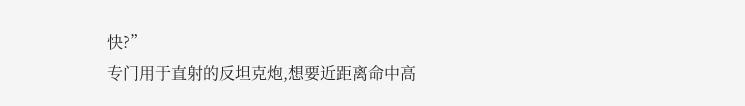快?”
专门用于直射的反坦克炮,想要近距离命中高